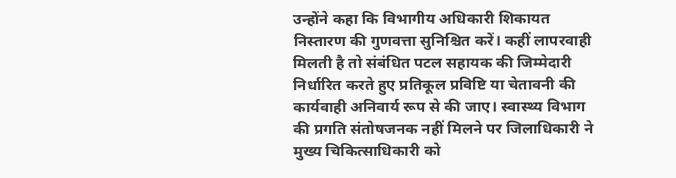उन्होंने कहा कि विभागीय अधिकारी शिकायत निस्तारण की गुणवत्ता सुनिश्चित करें। कहीं लापरवाही मिलती है तो संबंधित पटल सहायक की जिम्मेदारी निर्धारित करते हुए प्रतिकूल प्रविष्टि या चेतावनी की कार्यवाही अनिवार्य रूप से की जाए। स्वास्थ्य विभाग की प्रगति संतोषजनक नहीं मिलने पर जिलाधिकारी ने मुख्य चिकित्साधिकारी को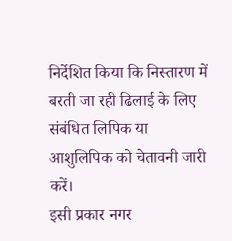निर्देशित किया कि निस्तारण में बरती जा रही ढिलाई के लिए संबंधित लिपिक या आशुलिपिक को चेतावनी जारी करें।
इसी प्रकार नगर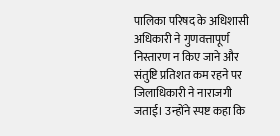पालिका परिषद के अधिशासी अधिकारी ने गुणवत्तापूर्ण निस्तारण न किए जाने और संतुष्टि प्रतिशत कम रहने पर जिलाधिकारी ने नाराजगी जताई। उन्होंने स्पष्ट कहा कि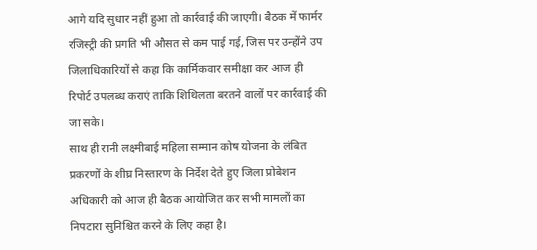आगे यदि सुधार नहीं हुआ तो कार्रवाई की जाएगी। बैठक में फार्मर रजिस्ट्री की प्रगति भी औसत से कम पाई गई, जिस पर उन्होंने उप जिलाधिकारियों से कहा कि कार्मिकवार समीक्षा कर आज ही रिपोर्ट उपलब्ध कराएं ताकि शिथिलता बरतने वालों पर कार्रवाई की जा सके।
साथ ही रानी लक्ष्मीबाई महिला सम्मान कोष योजना के लंबित प्रकरणों के शीघ्र निस्तारण के निर्देश देते हुए जिला प्रोबेशन अधिकारी को आज ही बैठक आयोजित कर सभी मामलों का निपटारा सुनिश्चित करने के लिए कहा है।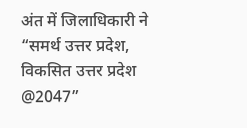अंत में जिलाधिकारी ने “समर्थ उत्तर प्रदेश, विकसित उत्तर प्रदेश @2047”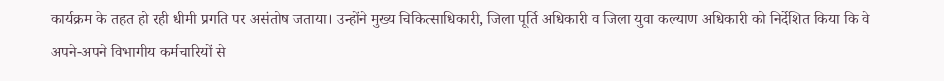कार्यक्रम के तहत हो रही धीमी प्रगति पर असंतोष जताया। उन्होंने मुख्य चिकित्साधिकारी, जिला पूर्ति अधिकारी व जिला युवा कल्याण अधिकारी को निर्देशित किया कि वे अपने-अपने विभागीय कर्मचारियों से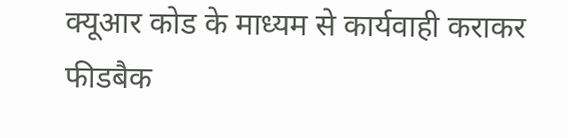क्यूआर कोड के माध्यम से कार्यवाही कराकर फीडबैक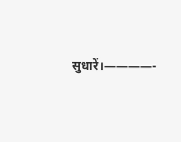सुधारें।————-